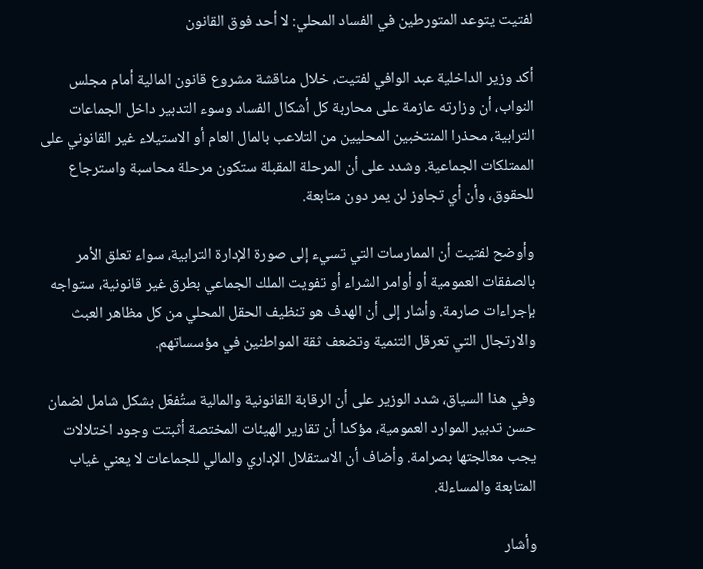لفتيت يتوعد المتورطين في الفساد المحلي: لا أحد فوق القانون

أكد وزير الداخلية عبد الوافي لفتيت، خلال مناقشة مشروع قانون المالية أمام مجلس النواب، أن وزارته عازمة على محاربة كل أشكال الفساد وسوء التدبير داخل الجماعات الترابية، محذرا المنتخبين المحليين من التلاعب بالمال العام أو الاستيلاء غير القانوني على الممتلكات الجماعية. وشدد على أن المرحلة المقبلة ستكون مرحلة محاسبة واسترجاع للحقوق، وأن أي تجاوز لن يمر دون متابعة.

وأوضح لفتيت أن الممارسات التي تسيء إلى صورة الإدارة الترابية، سواء تعلق الأمر بالصفقات العمومية أو أوامر الشراء أو تفويت الملك الجماعي بطرق غير قانونية، ستواجه بإجراءات صارمة. وأشار إلى أن الهدف هو تنظيف الحقل المحلي من كل مظاهر العبث والارتجال التي تعرقل التنمية وتضعف ثقة المواطنين في مؤسساتهم.

وفي هذا السياق، شدد الوزير على أن الرقابة القانونية والمالية ستُفعّل بشكل شامل لضمان حسن تدبير الموارد العمومية، مؤكدا أن تقارير الهيئات المختصة أثبتت وجود اختلالات يجب معالجتها بصرامة. وأضاف أن الاستقلال الإداري والمالي للجماعات لا يعني غياب المتابعة والمساءلة.

وأشار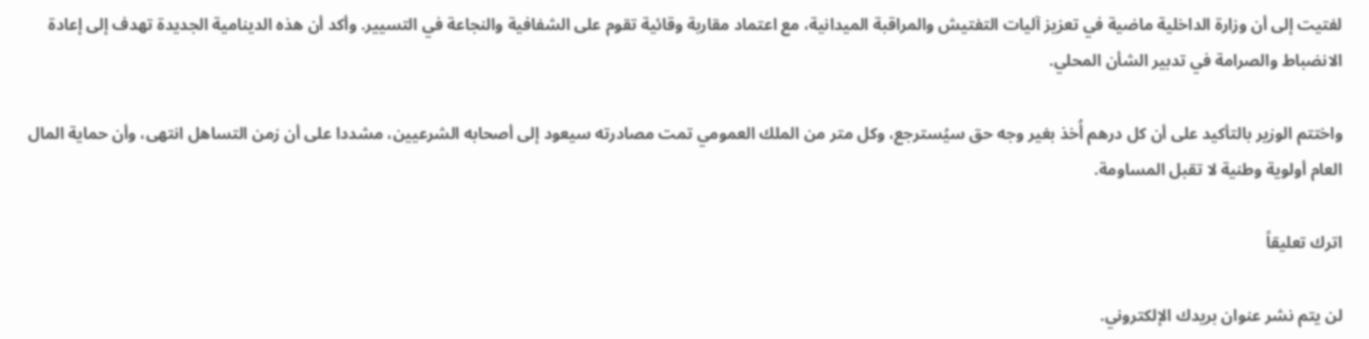لفتيت إلى أن وزارة الداخلية ماضية في تعزيز آليات التفتيش والمراقبة الميدانية، مع اعتماد مقاربة وقائية تقوم على الشفافية والنجاعة في التسيير. وأكد أن هذه الدينامية الجديدة تهدف إلى إعادة الانضباط والصرامة في تدبير الشأن المحلي.

واختتم الوزير بالتأكيد على أن كل درهم أُخذ بغير وجه حق سيُسترجع، وكل متر من الملك العمومي تمت مصادرته سيعود إلى أصحابه الشرعيين، مشددا على أن زمن التساهل انتهى، وأن حماية المال العام أولوية وطنية لا تقبل المساومة.

اترك تعليقاً

لن يتم نشر عنوان بريدك الإلكتروني.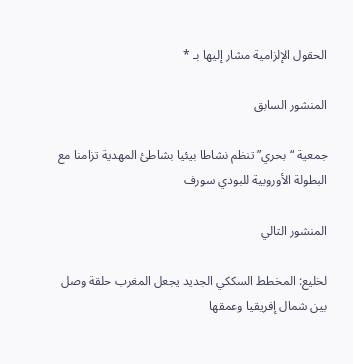الحقول الإلزامية مشار إليها بـ *

المنشور السابق

جمعية “بحري” تنظم نشاطا بيئيا بشاطئ المهدية تزامنا مع البطولة الأوروبية للبودي سورف

المنشور التالي

لخليع: المخطط السككي الجديد يجعل المغرب حلقة وصل بين شمال إفريقيا وعمقها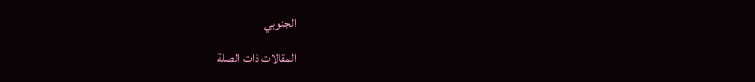الجنوبي

المقالات ذات الصلة